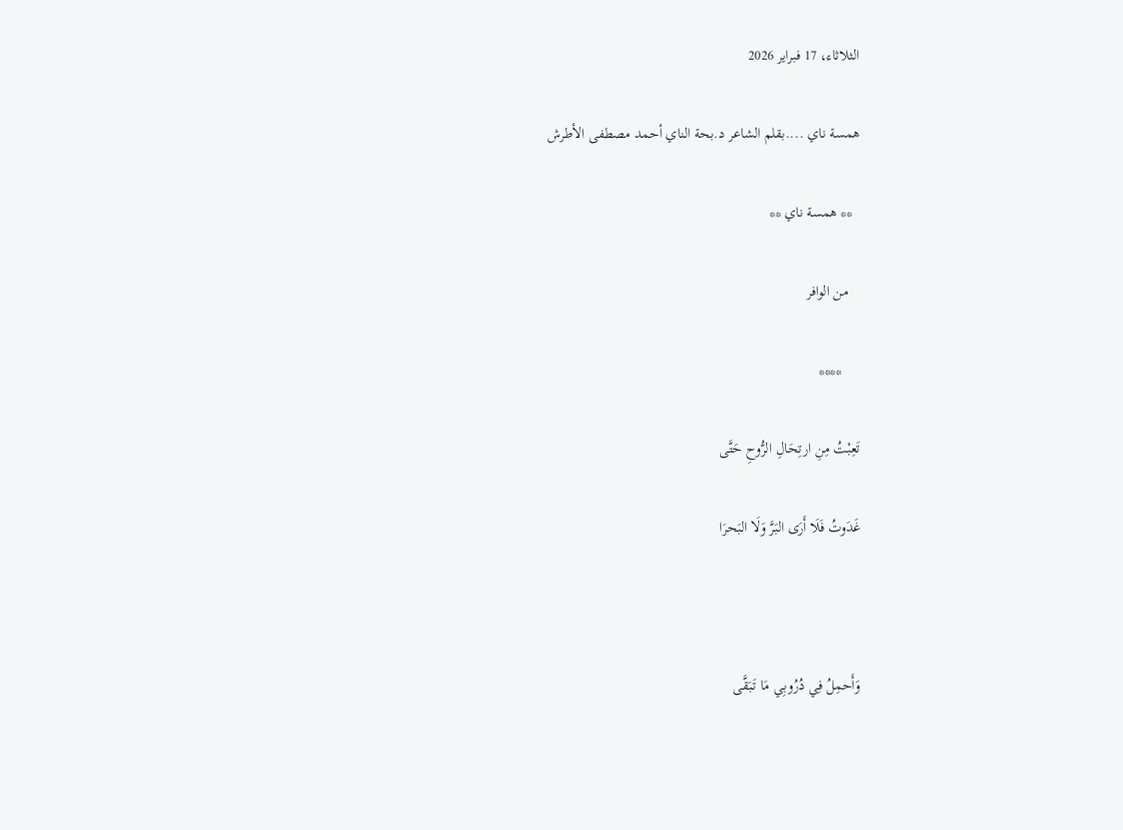الثلاثاء، 17 فبراير 2026

همسة ناي ....بقلم الشاعر د.بحة الناي أحمد مصطفى الأطرش

  ** همسة ناي **

   من الوافر

     ****

تَعِبْتُ مِنِ ارتِحَالِ الرُّوحِ حَتَّى

غَدَوتُ فَلَا أَرَى البَرَّ وَلَا البَحرَا



وَأَحمِلُ فِي دُرُوبِي مَا تَبَقَّى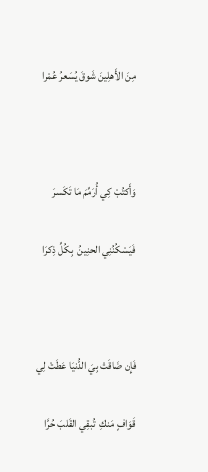مِنَ الأَهلِينَ شَوقَ يُسَعرُ عُمْرا



وَأَكتُبْ كِي أُرَمِّمَ مَا تَكَسرَ

فَيَسْكُنُنِي الحنِينُ  بِكُلِّ ذِكرَا



فَإِن ضَاقَتْ بِيَ الدُّنيَا عَطَتْ لِي

قَوَافٍ مَنكِ  تُبقِي القَلبَ حُرَّا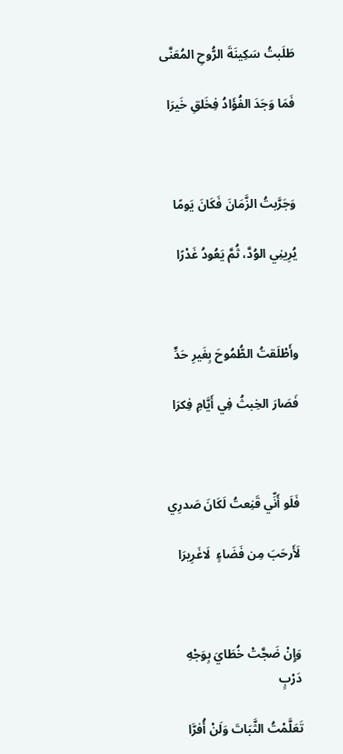طَلَبتُ سَكِينَةَ الرُّوحِ المُعَنَّى

فَمَا وَجَدَ الفُؤَادُ فِخَلقِ خَيرَا



وَجَرَّبتُ الزَّمَانَ فَكَانَ يَومًا

يُرِينِي الوُدَّ، ثُمَّ يَعُودُ غَدْرًا



وأَطْلَقتُ الطُّمُوحَ بِغَيرِ حَدٍّ

فَصَارَ الخِبثُ فِي أَيَّامِ فِكرَا



فَلَو أَنِّي قَنِعتُ لَكَانَ صَدرِي

لَأَرحَبَ مِن فَضَاءٍ  لَاغَرِيرَا



وَإِنْ ضَجَّتْ خُطَايَ بِوَجْهِ دَرْبٍ

تَعَلَّمْتُ الثَّبَاتَ وَلَنْ أُفرَّا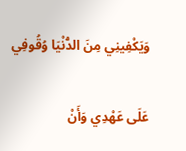وَيَكْفِينِي مِنَ الدُّنْيَا وُقُوفِي

عَلَى عَهْدِي وَأَنْ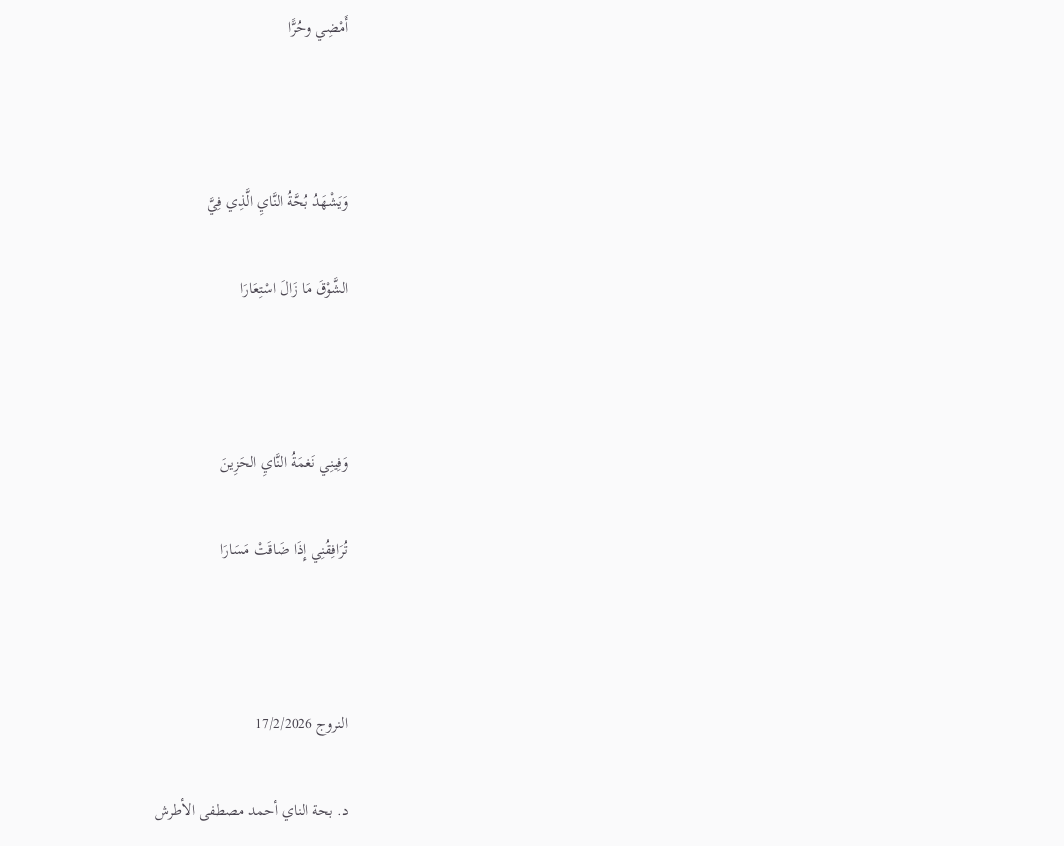أَمْضِي وحُرًّا



وَيَشْهَدُ بُحَّةُ النَّايِ الَّذِي فِيَّ

الشَّوْقَ مَا زَالَ اسْتِعَارَا



وَفِينِي نَغمَةُ النَّايِ الحَزِينَ

تُرَافِقُنِي إِذَا ضَاقَتْ مَسَارَا



النروج 17/2/2026

د. بحة الناي أحمد مصطفى الأطرش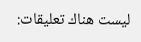ليست هناك تعليقات: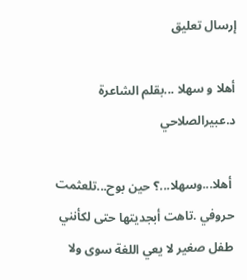إرسال تعليق

أهلا و سهلا ...بقلم الشاعرة د.عبيرالصلاحي

 أهلا...وسهلا...؟ حين بوح...تلعثمت حروفي .تاهت أبجديتها حتى لكأنني طفل صغير لا يعي اللغة سوى ولا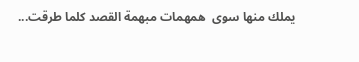يملك منها سوى  همهمات مبهمة القصد كلما طرقت...